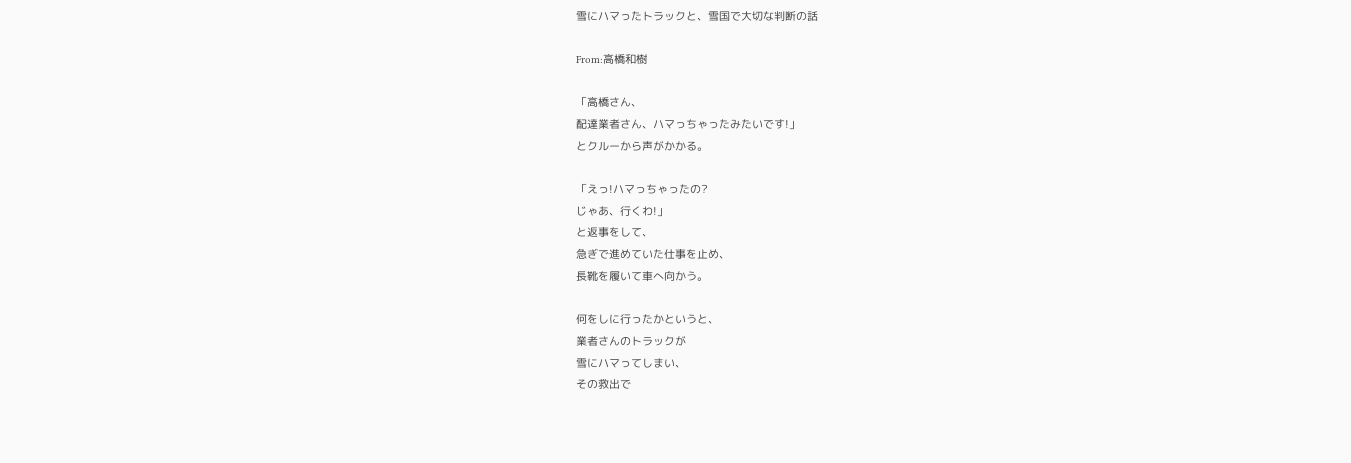雪にハマったトラックと、雪国で大切な判断の話

From:高橋和樹

「高橋さん、
配達業者さん、ハマっちゃったみたいです!」
とクルーから声がかかる。

「えっ!ハマっちゃったの?
じゃあ、行くわ!」
と返事をして、
急ぎで進めていた仕事を止め、
長靴を履いて車へ向かう。

何をしに行ったかというと、
業者さんのトラックが
雪にハマってしまい、
その救出で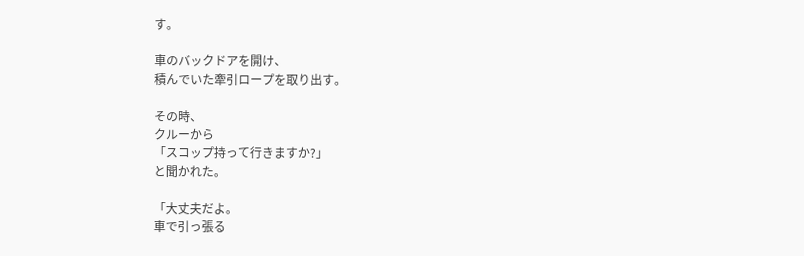す。

車のバックドアを開け、
積んでいた牽引ロープを取り出す。

その時、
クルーから
「スコップ持って行きますか?」
と聞かれた。

「大丈夫だよ。
車で引っ張る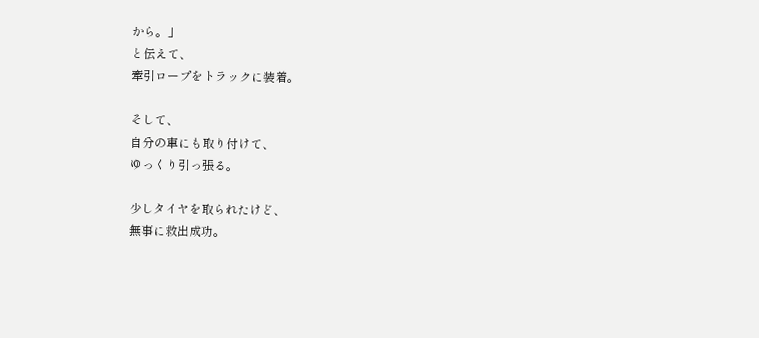から。」
と伝えて、
牽引ロープをトラックに装着。

そして、
自分の車にも取り付けて、
ゆっくり引っ張る。

少しタイヤを取られたけど、
無事に救出成功。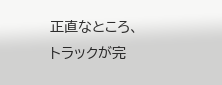正直なところ、
トラックが完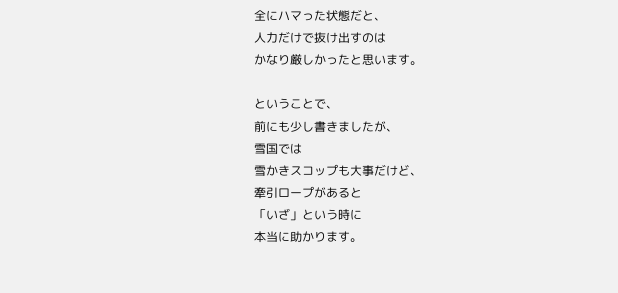全にハマった状態だと、
人力だけで抜け出すのは
かなり厳しかったと思います。

ということで、
前にも少し書きましたが、
雪国では
雪かきスコップも大事だけど、
牽引ロープがあると
「いざ」という時に
本当に助かります。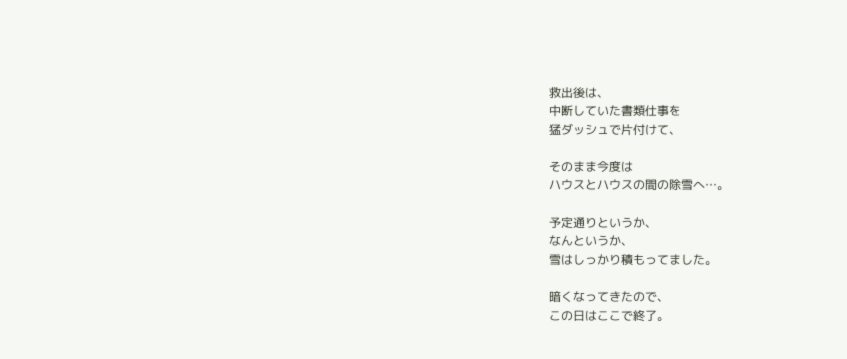救出後は、
中断していた書類仕事を
猛ダッシュで片付けて、

そのまま今度は
ハウスとハウスの間の除雪へ…。

予定通りというか、
なんというか、
雪はしっかり積もってました。

暗くなってきたので、
この日はここで終了。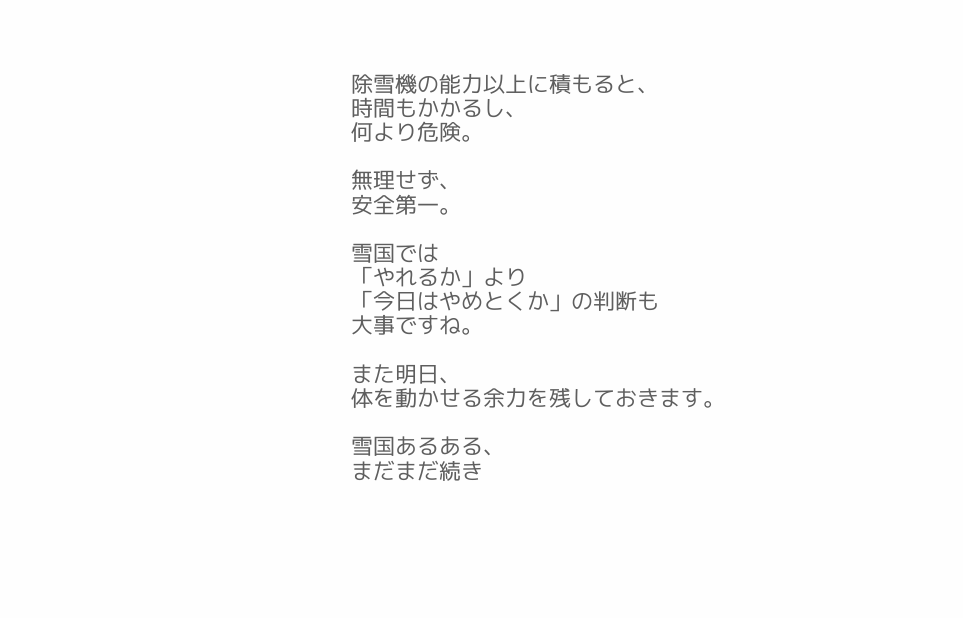除雪機の能力以上に積もると、
時間もかかるし、
何より危険。

無理せず、
安全第一。

雪国では
「やれるか」より
「今日はやめとくか」の判断も
大事ですね。

また明日、
体を動かせる余力を残しておきます。

雪国あるある、
まだまだ続き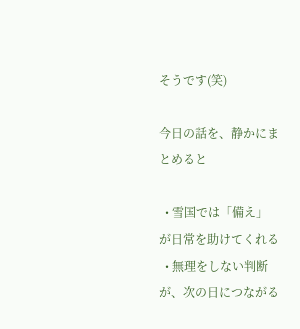そうです(笑)

今日の話を、静かにまとめると

  • 雪国では「備え」が日常を助けてくれる
  • 無理をしない判断が、次の日につながる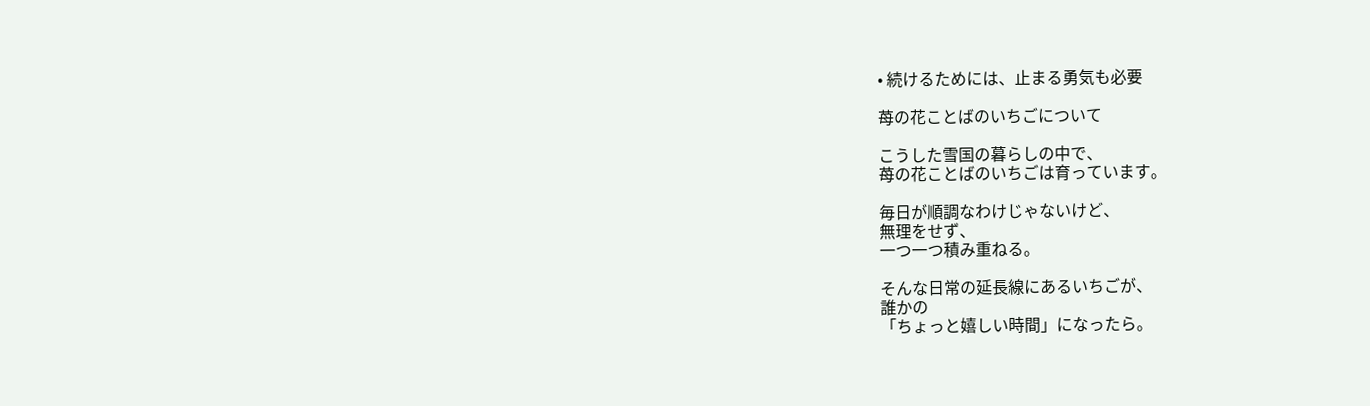• 続けるためには、止まる勇気も必要

苺の花ことばのいちごについて

こうした雪国の暮らしの中で、
苺の花ことばのいちごは育っています。

毎日が順調なわけじゃないけど、
無理をせず、
一つ一つ積み重ねる。

そんな日常の延長線にあるいちごが、
誰かの
「ちょっと嬉しい時間」になったら。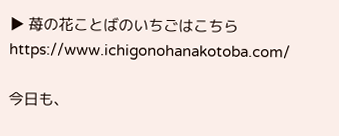▶ 苺の花ことばのいちごはこちら
https://www.ichigonohanakotoba.com/

今日も、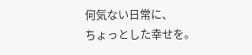何気ない日常に、
ちょっとした幸せを。